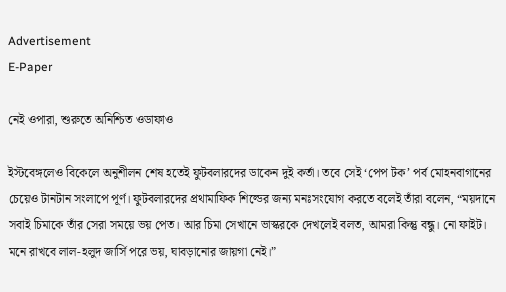Advertisement
E-Paper

নেই ওপারা, শুরুতে অনিশ্চিত ওডাফাও

ইস্টবেঙ্গলেও বিকেলে অনুশীলন শেষ হতেই ফুটবলারদের ডাকেন দুই কর্তা। তবে সেই ‘পেপ টক’ পর্ব মোহনবাগানের চেয়েও টানটান সংলাপে পূর্ণ। ফুটবলারদের প্রথামাফিক শিল্ডের জন্য মনঃসংযোগ করতে বলেই তাঁরা বলেন, “ময়দানে সবাই চিমাকে তাঁর সেরা সময়ে ভয় পেত। আর চিমা সেখানে ভাস্করকে দেখলেই বলত, আমরা কিন্তু বন্ধু। নো ফাইট। মনে রাখবে লাল-হলুদ জার্সি পরে ভয়, ঘাবড়ানোর জায়গা নেই।”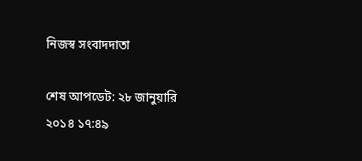নিজস্ব সংবাদদাতা

শেষ আপডেট: ২৮ জানুয়ারি ২০১৪ ১৭:৪৯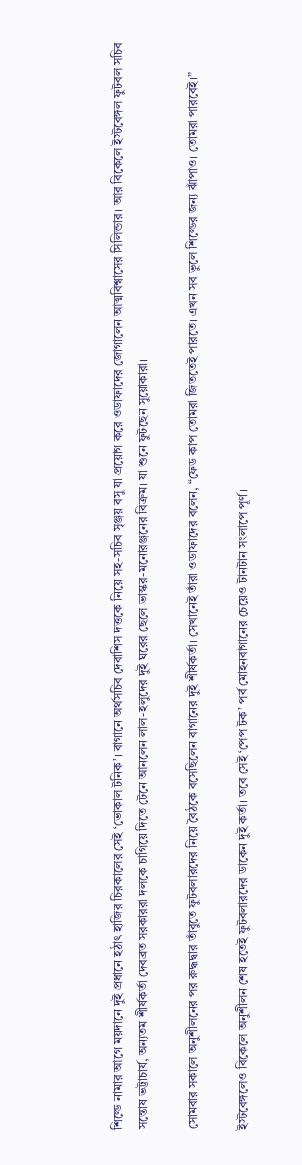শিল্ডে নামার আগে ময়দানে দুই প্রধানে হঠাৎ হাজির চিরকালের সেই ‘ভোকাল টনিক’। বাগানে অর্থসচিব দেবাশিস দত্তকে নিয়ে সহ-সচিব সৃঞ্জয় বসু যা প্রয়োগ করে ওডাফাদের জোগালেন আত্মবিশ্বাসের সিলিন্ডার। আর বিকেলে ইস্টবেঙ্গল ফুটবল সচিব সন্তোষ ভট্টাচার্য, অন্যতম শীর্ষকর্তা দেবব্রত সরকাররা দলকে চাগিয়ে দিতে টেনে আনলেন লাল-হলুদের দুই ঘরের ছেলে ভাস্কর-মনোরঞ্জনের বিক্রম। যা শুনে ফুটছেন সুয়োকারা।

সোমবার সকালে অনুশীলনের পর রুদ্ধদ্বার তাঁবুতে ফুটবলারদের নিয়ে বৈঠকে বসেছিলেন বাগানের দুই শীর্ষকর্তা। সেখানেই তাঁরা ওডাফাদের বলেন, “ফেড কাপ তোমরা জিততেই পারতে। এখন সব ভুলে শিল্ডের জন্য ঝাঁপাও। তোমরা পারবেই।”

ইস্টবেঙ্গলেও বিকেলে অনুশীলন শেষ হতেই ফুটবলারদের ডাকেন দুই কর্তা। তবে সেই ‘পেপ টক’ পর্ব মোহনবাগানের চেয়েও টানটান সংলাপে পূর্ণ।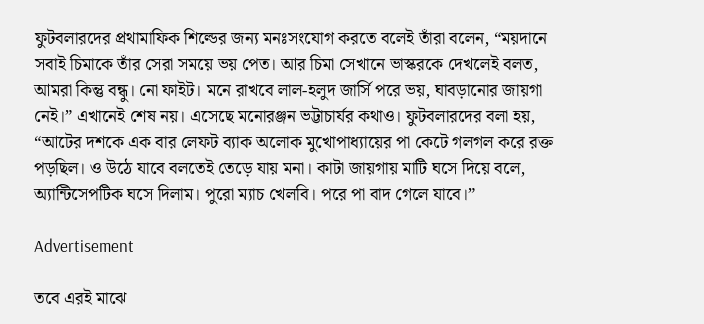ফুটবলারদের প্রথামাফিক শিল্ডের জন্য মনঃসংযোগ করতে বলেই তাঁরা বলেন, “ময়দানে সবাই চিমাকে তাঁর সেরা সময়ে ভয় পেত। আর চিমা সেখানে ভাস্করকে দেখলেই বলত, আমরা কিন্তু বন্ধু। নো ফাইট। মনে রাখবে লাল-হলুদ জার্সি পরে ভয়, ঘাবড়ানোর জায়গা নেই।” এখানেই শেষ নয়। এসেছে মনোরঞ্জন ভট্টাচার্যর কথাও। ফুটবলারদের বলা হয়, “আটের দশকে এক বার লেফট ব্যাক অলোক মুখোপাধ্যায়ের পা কেটে গলগল করে রক্ত পড়ছিল। ও উঠে যাবে বলতেই তেড়ে যায় মনা। কাটা জায়গায় মাটি ঘসে দিয়ে বলে, অ্যান্টিসেপটিক ঘসে দিলাম। পুরো ম্যাচ খেলবি। পরে পা বাদ গেলে যাবে।”

Advertisement

তবে এরই মাঝে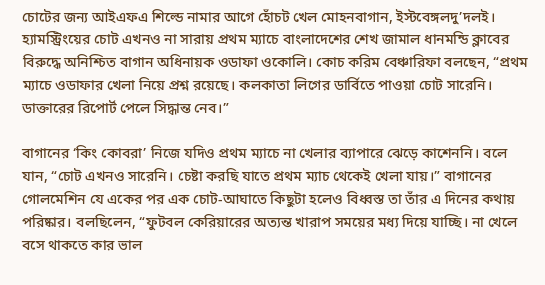চোটের জন্য আইএফএ শিল্ডে নামার আগে হোঁচট খেল মোহনবাগান, ইস্টবেঙ্গলদু’দলই। হ্যামস্ট্রিংয়ের চোট এখনও না সারায় প্রথম ম্যাচে বাংলাদেশের শেখ জামাল ধানমন্ডি ক্লাবের বিরুদ্ধে অনিশ্চিত বাগান অধিনায়ক ওডাফা ওকোলি। কোচ করিম বেঞ্চারিফা বলছেন, “প্রথম ম্যাচে ওডাফার খেলা নিয়ে প্রশ্ন রয়েছে। কলকাতা লিগের ডার্বিতে পাওয়া চোট সারেনি। ডাক্তারের রিপোর্ট পেলে সিদ্ধান্ত নেব।”

বাগানের ‘কিং কোবরা’ নিজে যদিও প্রথম ম্যাচে না খেলার ব্যাপারে ঝেড়ে কাশেননি। বলে যান, “চোট এখনও সারেনি। চেষ্টা করছি যাতে প্রথম ম্যাচ থেকেই খেলা যায়।” বাগানের গোলমেশিন যে একের পর এক চোট-আঘাতে কিছুটা হলেও বিধ্বস্ত তা তাঁর এ দিনের কথায় পরিষ্কার। বলছিলেন, “ফুটবল কেরিয়ারের অত্যন্ত খারাপ সময়ের মধ্য দিয়ে যাচ্ছি। না খেলে বসে থাকতে কার ভাল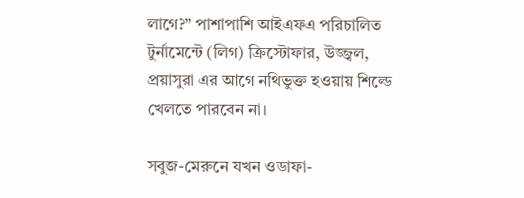লাগে?” পাশাপাশি আইএফএ পরিচালিত টুর্নামেন্টে (লিগ) ক্রিস্টোফার, উজ্জ্বল, প্রয়াসুরা এর আগে নথিভুক্ত হওয়ায় শিল্ডে খেলতে পারবেন না।

সবুজ-মেরুনে যখন ওডাফা-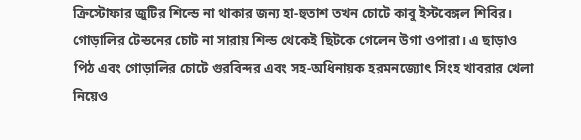ক্রিস্টোফার জুটির শিল্ডে না থাকার জন্য হা-হুতাশ তখন চোটে কাবু ইস্টবেঙ্গল শিবির। গোড়ালির টেন্ডনের চোট না সারায় শিল্ড থেকেই ছিটকে গেলেন উগা ওপারা। এ ছাড়াও পিঠ এবং গোড়ালির চোটে গুরবিন্দর এবং সহ-অধিনায়ক হরমনজ্যোৎ সিংহ খাবরার খেলা নিয়েও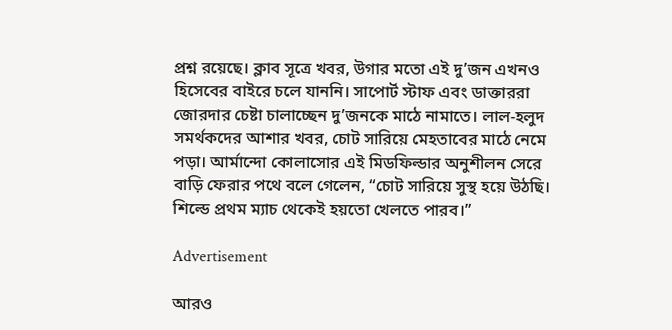প্রশ্ন রয়েছে। ক্লাব সূত্রে খবর, উগার মতো এই দু’জন এখনও হিসেবের বাইরে চলে যাননি। সাপোর্ট স্টাফ এবং ডাক্তাররা জোরদার চেষ্টা চালাচ্ছেন দু’জনকে মাঠে নামাতে। লাল-হলুদ সমর্থকদের আশার খবর, চোট সারিয়ে মেহতাবের মাঠে নেমে পড়া। আর্মান্দো কোলাসোর এই মিডফিল্ডার অনুশীলন সেরে বাড়ি ফেরার পথে বলে গেলেন, “চোট সারিয়ে সুস্থ হয়ে উঠছি। শিল্ডে প্রথম ম্যাচ থেকেই হয়তো খেলতে পারব।”

Advertisement

আরও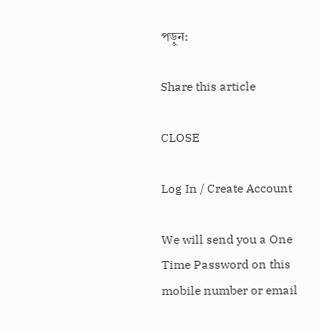পড়ুন:

Share this article

CLOSE

Log In / Create Account

We will send you a One Time Password on this mobile number or email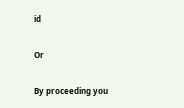id

Or

By proceeding you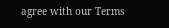agree with our Terms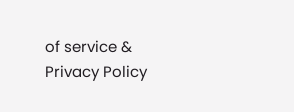of service & Privacy Policy